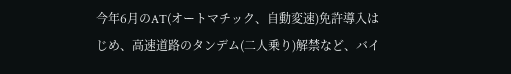今年6月のAT(オートマチック、自動変速)免許導入はじめ、高速道路のタンデム(二人乗り)解禁など、バイ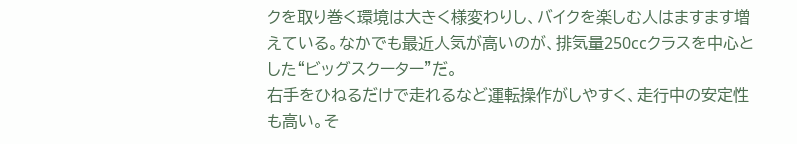クを取り巻く環境は大きく様変わりし、バイクを楽しむ人はますます増えている。なかでも最近人気が高いのが、排気量250ccクラスを中心とした“ビッグスクーター”だ。
右手をひねるだけで走れるなど運転操作がしやすく、走行中の安定性も高い。そ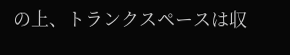の上、トランクスペースは収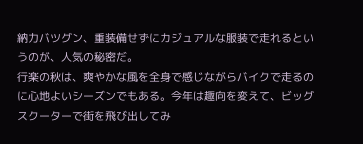納力バツグン、重装備せずにカジュアルな服装で走れるというのが、人気の秘密だ。
行楽の秋は、爽やかな風を全身で感じながらバイクで走るのに心地よいシーズンでもある。今年は趣向を変えて、ビッグスクーターで街を飛び出してみ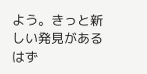よう。きっと新しい発見があるはず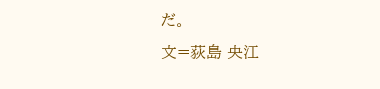だ。
文=荻島 央江